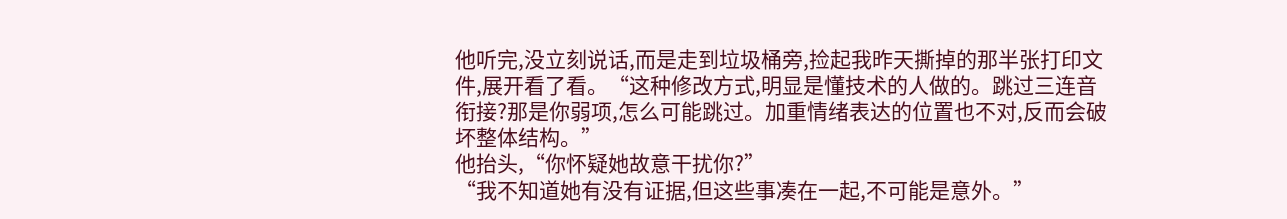他听完,没立刻说话,而是走到垃圾桶旁,捡起我昨天撕掉的那半张打印文件,展开看了看。“这种修改方式,明显是懂技术的人做的。跳过三连音衔接?那是你弱项,怎么可能跳过。加重情绪表达的位置也不对,反而会破坏整体结构。”
他抬头,“你怀疑她故意干扰你?”
“我不知道她有没有证据,但这些事凑在一起,不可能是意外。”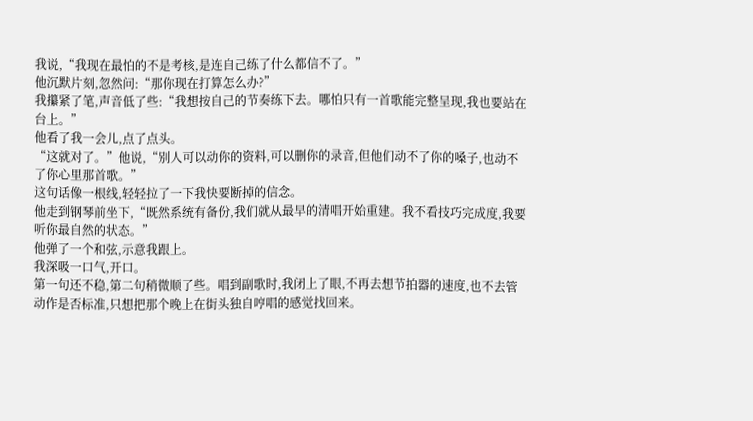我说,“我现在最怕的不是考核,是连自己练了什么都信不了。”
他沉默片刻,忽然问:“那你现在打算怎么办?”
我攥紧了笔,声音低了些:“我想按自己的节奏练下去。哪怕只有一首歌能完整呈现,我也要站在台上。”
他看了我一会儿,点了点头。
“这就对了。”他说,“别人可以动你的资料,可以删你的录音,但他们动不了你的嗓子,也动不了你心里那首歌。”
这句话像一根线,轻轻拉了一下我快要断掉的信念。
他走到钢琴前坐下,“既然系统有备份,我们就从最早的清唱开始重建。我不看技巧完成度,我要听你最自然的状态。”
他弹了一个和弦,示意我跟上。
我深吸一口气,开口。
第一句还不稳,第二句稍微顺了些。唱到副歌时,我闭上了眼,不再去想节拍器的速度,也不去管动作是否标准,只想把那个晚上在街头独自哼唱的感觉找回来。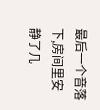最后一个音落下,房间里安静了几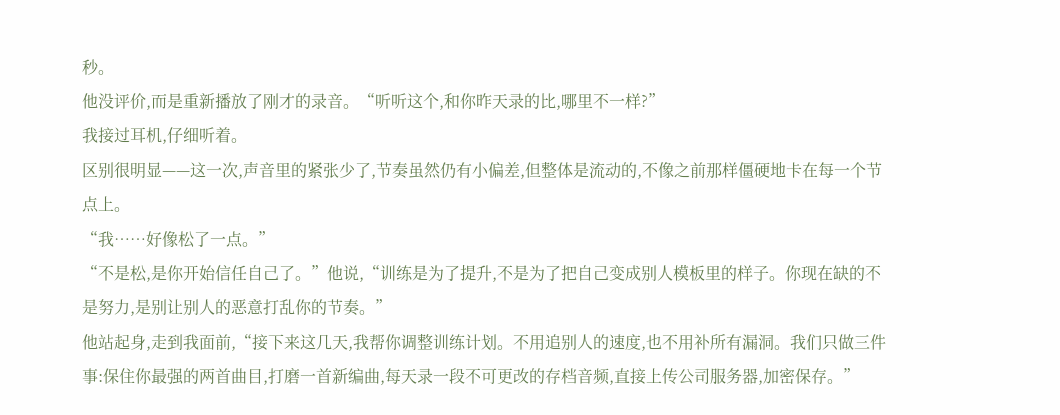秒。
他没评价,而是重新播放了刚才的录音。“听听这个,和你昨天录的比,哪里不一样?”
我接过耳机,仔细听着。
区别很明显——这一次,声音里的紧张少了,节奏虽然仍有小偏差,但整体是流动的,不像之前那样僵硬地卡在每一个节点上。
“我……好像松了一点。”
“不是松,是你开始信任自己了。”他说,“训练是为了提升,不是为了把自己变成别人模板里的样子。你现在缺的不是努力,是别让别人的恶意打乱你的节奏。”
他站起身,走到我面前,“接下来这几天,我帮你调整训练计划。不用追别人的速度,也不用补所有漏洞。我们只做三件事:保住你最强的两首曲目,打磨一首新编曲,每天录一段不可更改的存档音频,直接上传公司服务器,加密保存。”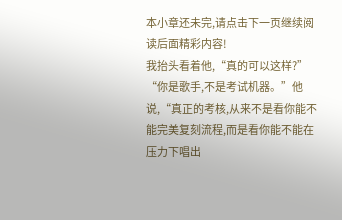本小章还未完,请点击下一页继续阅读后面精彩内容!
我抬头看着他,“真的可以这样?”
“你是歌手,不是考试机器。”他说,“真正的考核,从来不是看你能不能完美复刻流程,而是看你能不能在压力下唱出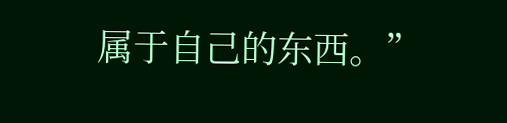属于自己的东西。”